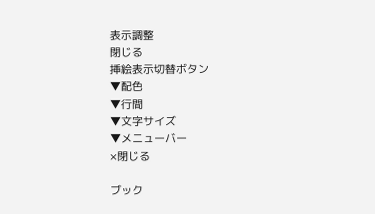表示調整
閉じる
挿絵表示切替ボタン
▼配色
▼行間
▼文字サイズ
▼メニューバー
×閉じる

ブック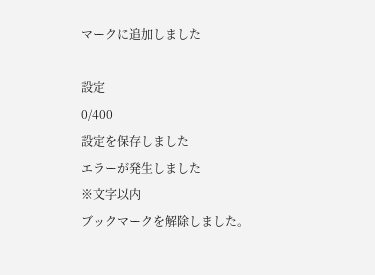マークに追加しました

設定
0/400
設定を保存しました
エラーが発生しました
※文字以内
ブックマークを解除しました。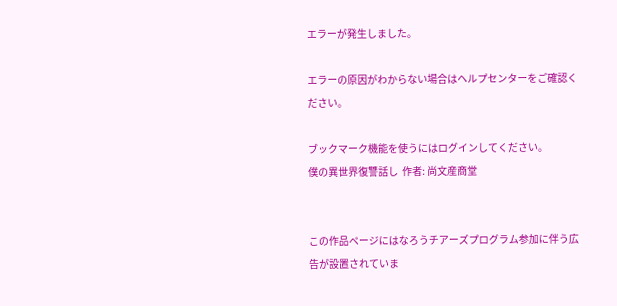エラーが発生しました。

エラーの原因がわからない場合はヘルプセンターをご確認ください。

ブックマーク機能を使うにはログインしてください。
僕の異世界復讐話し  作者: 尚文産商堂


この作品ページにはなろうチアーズプログラム参加に伴う広告が設置されていま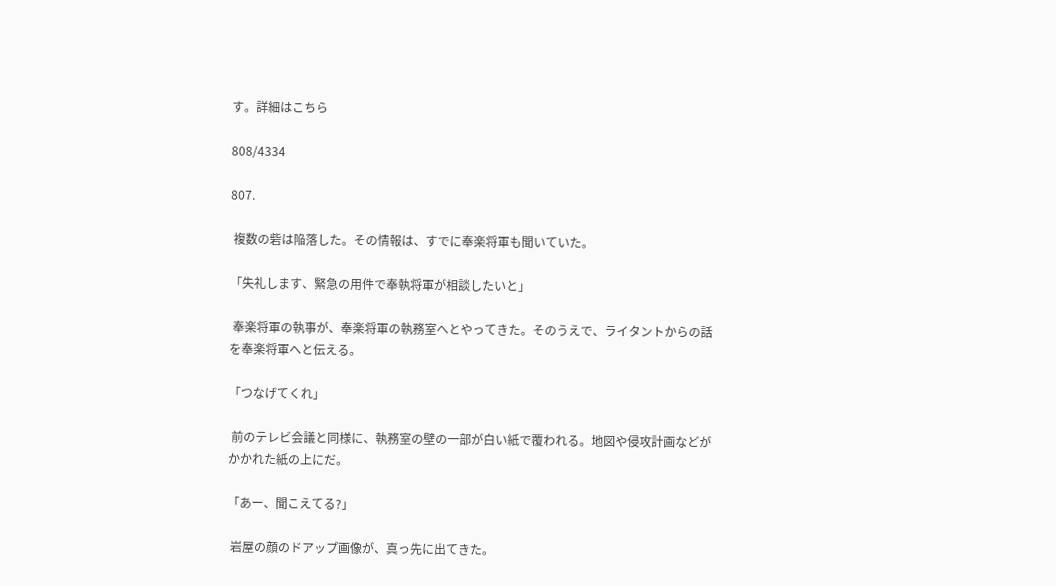す。詳細はこちら

808/4334

807.

 複数の砦は陥落した。その情報は、すでに奉楽将軍も聞いていた。

「失礼します、緊急の用件で奉執将軍が相談したいと」

 奉楽将軍の執事が、奉楽将軍の執務室へとやってきた。そのうえで、ライタントからの話を奉楽将軍へと伝える。

「つなげてくれ」

 前のテレビ会議と同様に、執務室の壁の一部が白い紙で覆われる。地図や侵攻計画などがかかれた紙の上にだ。

「あー、聞こえてる?」

 岩屋の顔のドアップ画像が、真っ先に出てきた。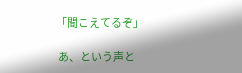「聞こえてるぞ」

 あ、という声と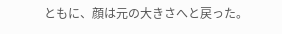ともに、顔は元の大きさへと戻った。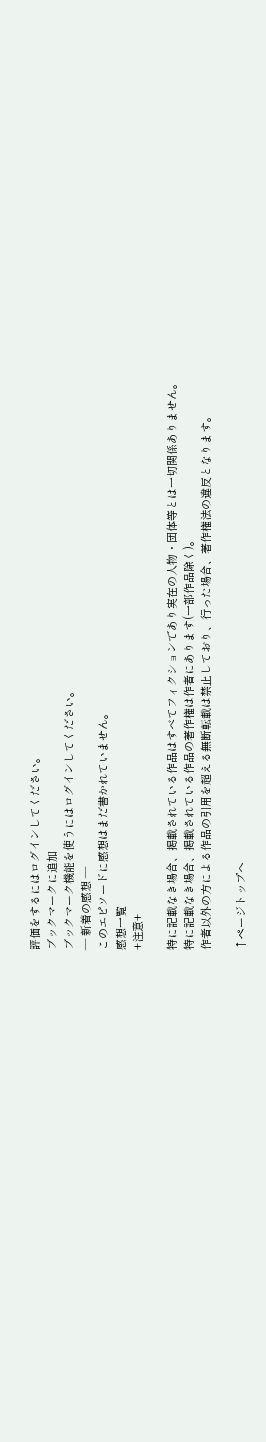評価をするにはログインしてください。
ブックマークに追加
ブックマーク機能を使うにはログインしてください。
― 新着の感想 ―
このエピソードに感想はまだ書かれていません。
感想一覧
+注意+

特に記載なき場合、掲載されている作品はすべてフィクションであり実在の人物・団体等とは一切関係ありません。
特に記載なき場合、掲載されている作品の著作権は作者にあります(一部作品除く)。
作者以外の方による作品の引用を超える無断転載は禁止しており、行った場合、著作権法の違反となります。

↑ページトップへ